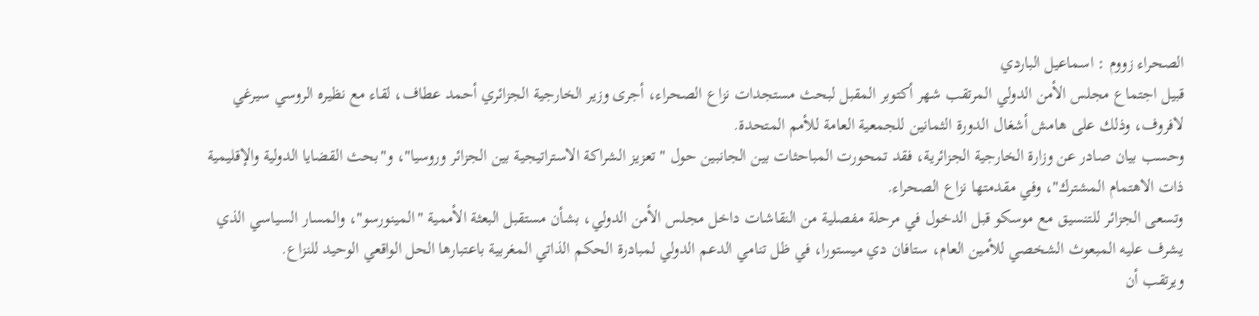الصحراء زووم : اسماعيل الباردي
قبيل اجتماع مجلس الأمن الدولي المرتقب شهر أكتوبر المقبل لبحث مستجدات نزاع الصحراء، أجرى وزير الخارجية الجزائري أحمد عطاف، لقاء مع نظيره الروسي سيرغي لافروف، وذلك على هامش أشغال الدورة الثمانين للجمعية العامة للأمم المتحدة.
وحسب بيان صادر عن وزارة الخارجية الجزائرية، فقد تمحورت المباحثات بين الجانبين حول "تعزيز الشراكة الاستراتيجية بين الجزائر وروسيا"، و"بحث القضايا الدولية والإقليمية ذات الاهتمام المشترك"، وفي مقدمتها نزاع الصحراء.
وتسعى الجزائر للتنسيق مع موسكو قبل الدخول في مرحلة مفصلية من النقاشات داخل مجلس الأمن الدولي، بشأن مستقبل البعثة الأممية "المينورسو"، والمسار السياسي الذي يشرف عليه المبعوث الشخصي للأمين العام، ستافان دي ميستورا، في ظل تنامي الدعم الدولي لمبادرة الحكم الذاتي المغربية باعتبارها الحل الواقعي الوحيد للنزاع.
ويرتقب أن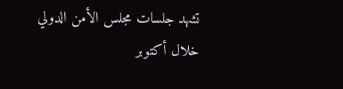تشهد جلسات مجلس الأمن الدولي خلال أكتوبر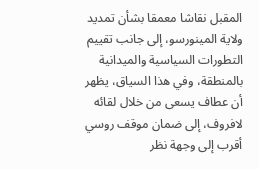المقبل نقاشا معمقا بشأن تمديد ولاية المينورسو، إلى جانب تقييم التطورات السياسية والميدانية بالمنطقة، وفي هذا السياق، يظهر أن عطاف يسعى من خلال لقائه لافروف، إلى ضمان موقف روسي أقرب إلى وجهة نظر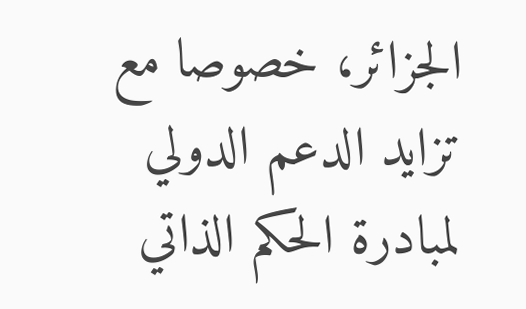الجزائر، خصوصا مع تزايد الدعم الدولي لمبادرة الحكم الذاتي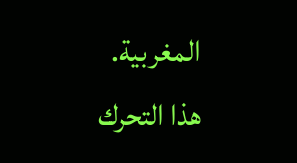المغربية.
هذا التحرك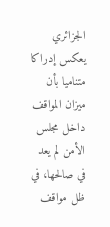الجزائري يعكس إدراكا متناميا بأن ميزان المواقف داخل مجلس الأمن لم يعد في صالحها، في ظل مواقف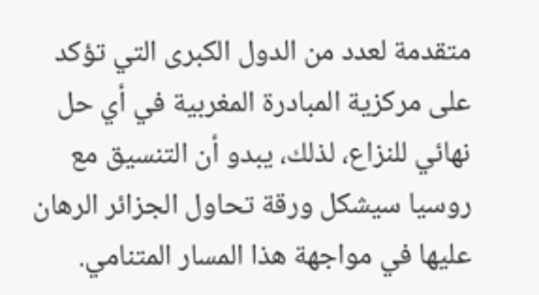متقدمة لعدد من الدول الكبرى التي تؤكد على مركزية المبادرة المغربية في أي حل نهائي للنزاع، لذلك، يبدو أن التنسيق مع روسيا سيشكل ورقة تحاول الجزائر الرهان عليها في مواجهة هذا المسار المتنامي.